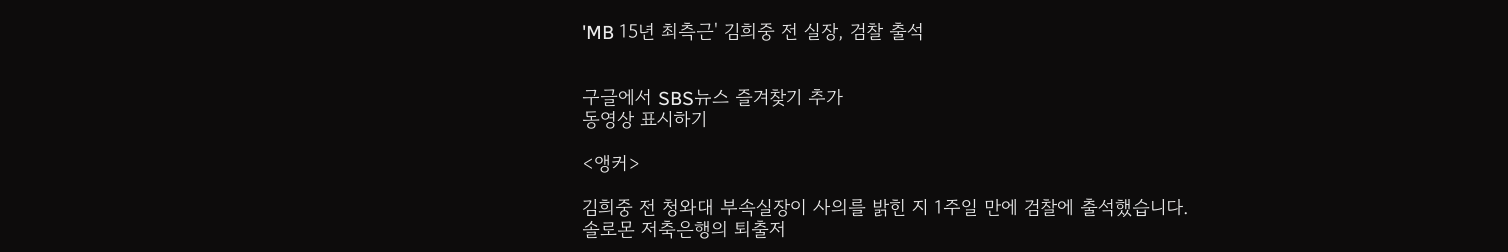'MB 15년 최측근' 김희중 전 실장, 검찰 출석


구글에서 SBS뉴스 즐겨찾기 추가
동영상 표시하기

<앵커>

김희중 전 청와대 부속실장이 사의를 밝힌 지 1주일 만에 검찰에 출석했습니다. 솔로몬 저축은행의 퇴출저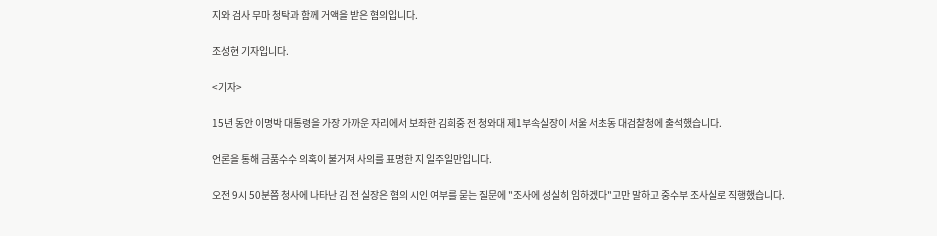지와 검사 무마 청탁과 함께 거액을 받은 혐의입니다.

조성현 기자입니다.

<기자>

15년 동안 이명박 대통령을 가장 가까운 자리에서 보좌한 김희중 전 청와대 제1부속실장이 서울 서초동 대검찰청에 출석했습니다.

언론을 통해 금품수수 의혹이 불거져 사의를 표명한 지 일주일만입니다.

오전 9시 50분쯤 청사에 나타난 김 전 실장은 혐의 시인 여부를 묻는 질문에 "조사에 성실히 임하겠다"고만 말하고 중수부 조사실로 직행했습니다.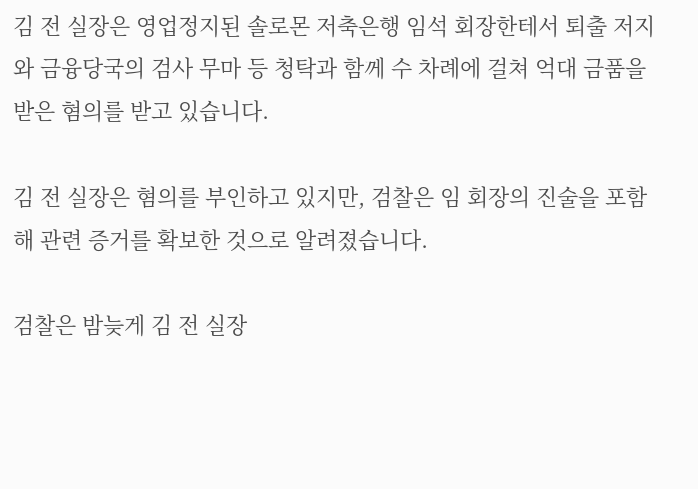김 전 실장은 영업정지된 솔로몬 저축은행 임석 회장한테서 퇴출 저지와 금융당국의 검사 무마 등 청탁과 함께 수 차례에 걸쳐 억대 금품을 받은 혐의를 받고 있습니다.

김 전 실장은 혐의를 부인하고 있지만, 검찰은 임 회장의 진술을 포함해 관련 증거를 확보한 것으로 알려졌습니다.

검찰은 밤늦게 김 전 실장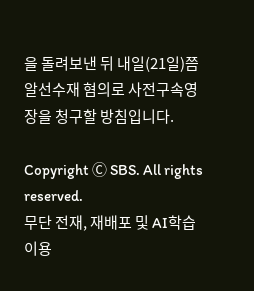을 돌려보낸 뒤 내일(21일)쯤 알선수재 혐의로 사전구속영장을 청구할 방침입니다.

Copyright Ⓒ SBS. All rights reserved.
무단 전재, 재배포 및 AI학습 이용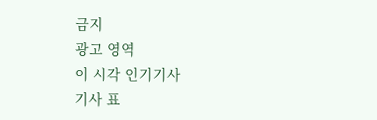금지
광고 영역
이 시각 인기기사
기사 표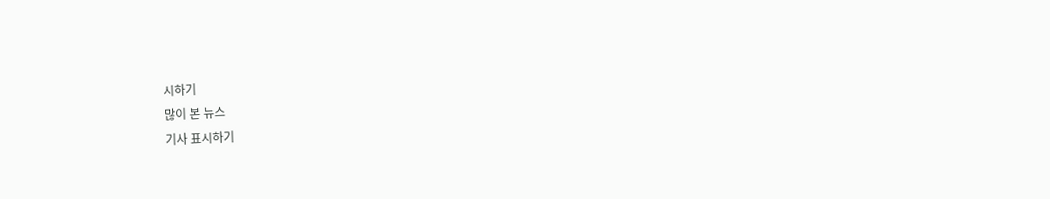시하기
많이 본 뉴스
기사 표시하기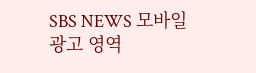SBS NEWS 모바일
광고 영역